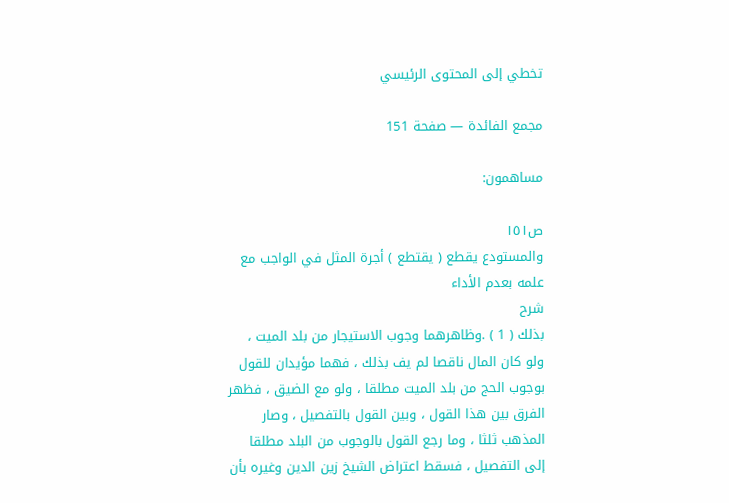تخطي إلى المحتوى الرئيسي

مجمع الفائدة — صفحة 151

مساهمون:

ص١٥١
والمستودع يقطع ( يقتطع ) أجرة المثل في الواجب مع علمه بعدم الأداء
شرح
بذلك ( 1 ) .وظاهرهما وجوب الاستيجار من بلد الميت ، ولو كان المال ناقصا لم يف بذلك ، فهما مؤيدان للقول بوجوب الحج من بلد الميت مطلقا ، ولو مع الضيق ، فظهر الفرق بين هذا القول ، وبين القول بالتفصيل ، وصار المذهب ثلثا ، وما رجع القول بالوجوب من البلد مطلقا إلى التفصيل ، فسقط اعتراض الشيخ زين الدين وغيره بأن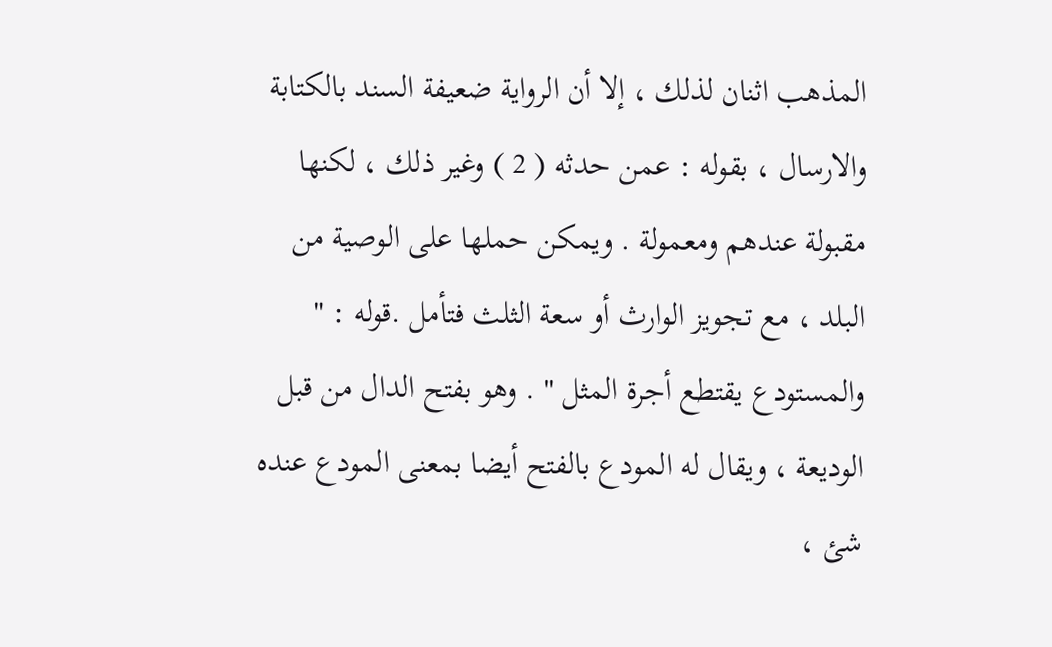المذهب اثنان لذلك ، إلا أن الرواية ضعيفة السند بالكتابة والارسال ، بقوله : عمن حدثه ( 2 ) وغير ذلك ، لكنها مقبولة عندهم ومعمولة . ويمكن حملها على الوصية من البلد ، مع تجويز الوارث أو سعة الثلث فتأمل .قوله : " والمستودع يقتطع أجرة المثل " . وهو بفتح الدال من قبل الوديعة ، ويقال له المودع بالفتح أيضا بمعنى المودع عنده شئ ،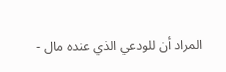المراد أن للودعي الذي عنده مال -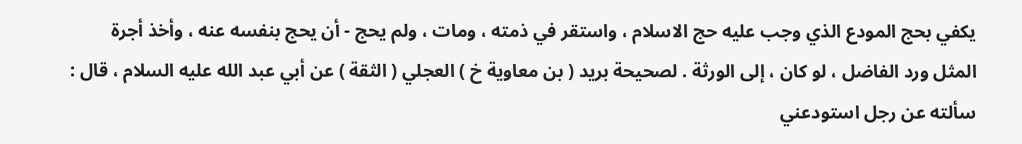يكفي بحج المودع الذي وجب عليه حج الاسلام ، واستقر في ذمته ، ومات ، ولم يحج - أن يحج بنفسه عنه ، وأخذ أجرة المثل ورد الفاضل ، لو كان ، إلى الورثة . لصحيحة بريد ( بن معاوية خ ) العجلي ( الثقة ) عن أبي عبد الله عليه السلام ، قال : سألته عن رجل استودعني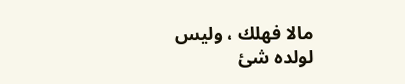مالا فهلك ، وليس لولده شئ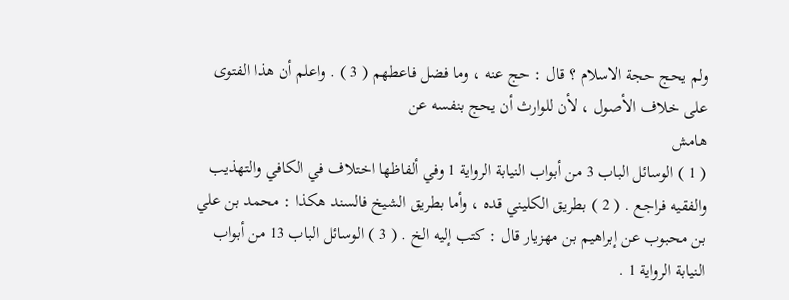ولم يحج حجة الاسلام ؟ قال : حج عنه ، وما فضل فاعطهم ( 3 ) . واعلم أن هذا الفتوى على خلاف الأصول ، لأن للوارث أن يحج بنفسه عن
هامش
( 1 ) الوسائل الباب 3 من أبواب النيابة الرواية 1 وفي ألفاظها اختلاف في الكافي والتهذيب والفقيه فراجع . ( 2 ) بطريق الكليني قده ، وأما بطريق الشيخ فالسند هكذا : محمد بن علي بن محبوب عن إبراهيم بن مهزيار قال : كتب إليه الخ . ( 3 ) الوسائل الباب 13 من أبواب النيابة الرواية 1 .